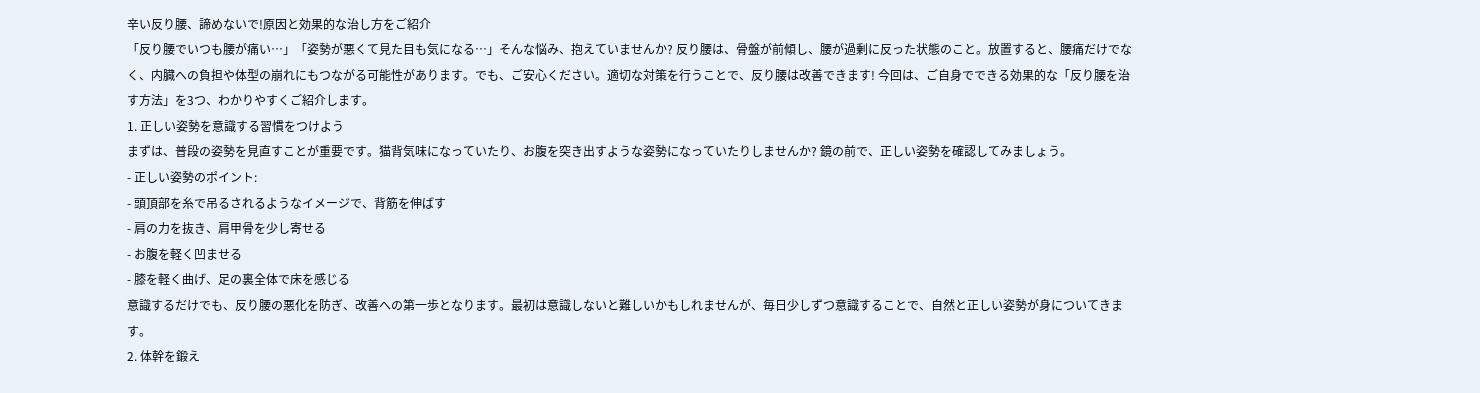辛い反り腰、諦めないで!原因と効果的な治し方をご紹介
「反り腰でいつも腰が痛い…」「姿勢が悪くて見た目も気になる…」そんな悩み、抱えていませんか? 反り腰は、骨盤が前傾し、腰が過剰に反った状態のこと。放置すると、腰痛だけでなく、内臓への負担や体型の崩れにもつながる可能性があります。でも、ご安心ください。適切な対策を行うことで、反り腰は改善できます! 今回は、ご自身でできる効果的な「反り腰を治す方法」を3つ、わかりやすくご紹介します。
1. 正しい姿勢を意識する習慣をつけよう
まずは、普段の姿勢を見直すことが重要です。猫背気味になっていたり、お腹を突き出すような姿勢になっていたりしませんか? 鏡の前で、正しい姿勢を確認してみましょう。
- 正しい姿勢のポイント:
- 頭頂部を糸で吊るされるようなイメージで、背筋を伸ばす
- 肩の力を抜き、肩甲骨を少し寄せる
- お腹を軽く凹ませる
- 膝を軽く曲げ、足の裏全体で床を感じる
意識するだけでも、反り腰の悪化を防ぎ、改善への第一歩となります。最初は意識しないと難しいかもしれませんが、毎日少しずつ意識することで、自然と正しい姿勢が身についてきます。
2. 体幹を鍛え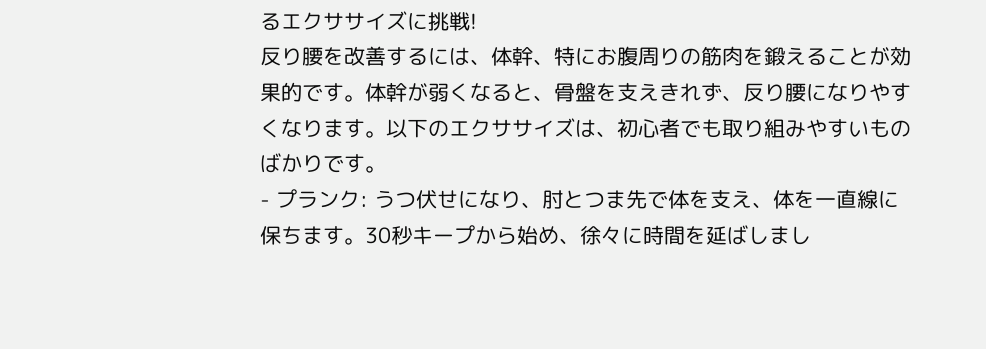るエクササイズに挑戦!
反り腰を改善するには、体幹、特にお腹周りの筋肉を鍛えることが効果的です。体幹が弱くなると、骨盤を支えきれず、反り腰になりやすくなります。以下のエクササイズは、初心者でも取り組みやすいものばかりです。
- プランク: うつ伏せになり、肘とつま先で体を支え、体を一直線に保ちます。30秒キープから始め、徐々に時間を延ばしまし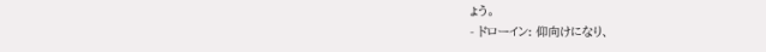ょう。
- ドローイン: 仰向けになり、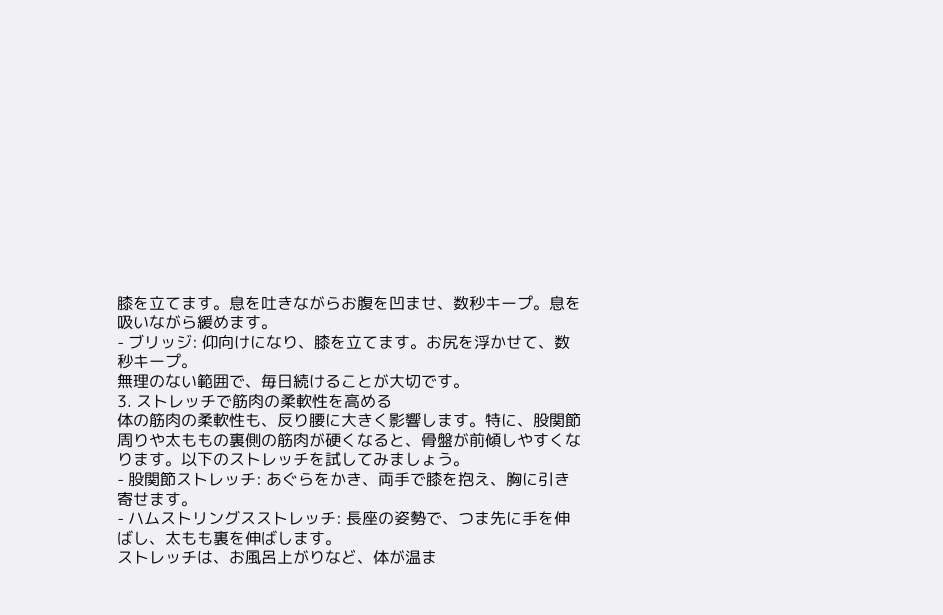膝を立てます。息を吐きながらお腹を凹ませ、数秒キープ。息を吸いながら緩めます。
- ブリッジ: 仰向けになり、膝を立てます。お尻を浮かせて、数秒キープ。
無理のない範囲で、毎日続けることが大切です。
3. ストレッチで筋肉の柔軟性を高める
体の筋肉の柔軟性も、反り腰に大きく影響します。特に、股関節周りや太ももの裏側の筋肉が硬くなると、骨盤が前傾しやすくなります。以下のストレッチを試してみましょう。
- 股関節ストレッチ: あぐらをかき、両手で膝を抱え、胸に引き寄せます。
- ハムストリングスストレッチ: 長座の姿勢で、つま先に手を伸ばし、太もも裏を伸ばします。
ストレッチは、お風呂上がりなど、体が温ま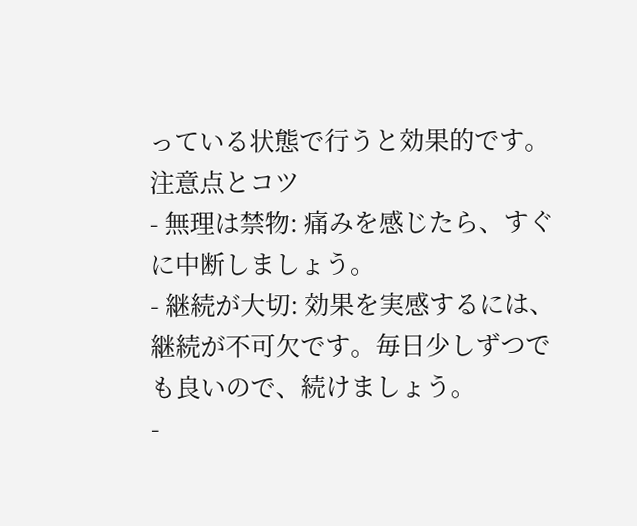っている状態で行うと効果的です。
注意点とコツ
- 無理は禁物: 痛みを感じたら、すぐに中断しましょう。
- 継続が大切: 効果を実感するには、継続が不可欠です。毎日少しずつでも良いので、続けましょう。
-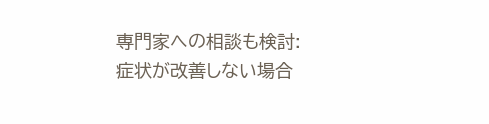専門家への相談も検討: 症状が改善しない場合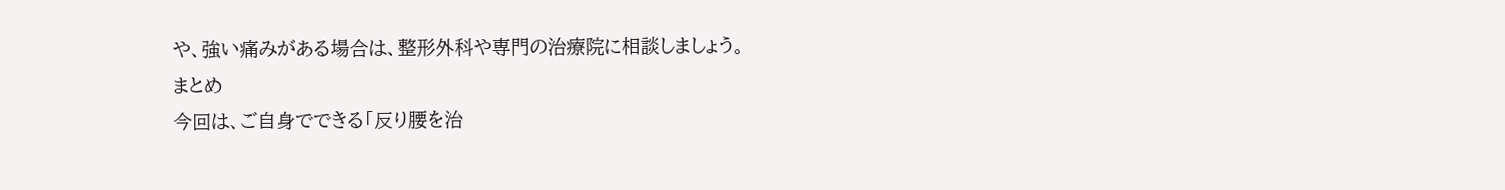や、強い痛みがある場合は、整形外科や専門の治療院に相談しましょう。
まとめ
今回は、ご自身でできる「反り腰を治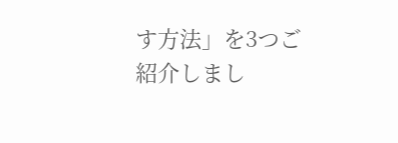す方法」を3つご紹介しまし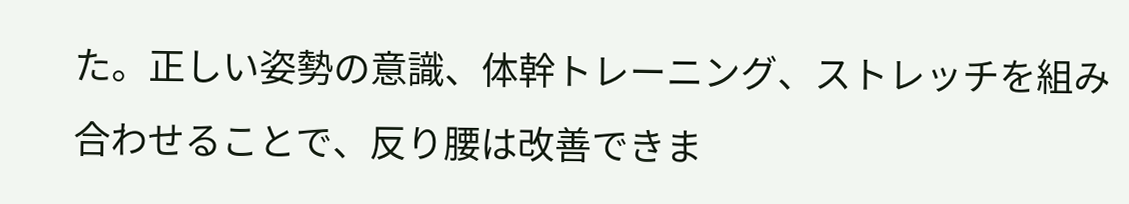た。正しい姿勢の意識、体幹トレーニング、ストレッチを組み合わせることで、反り腰は改善できま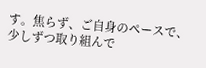す。焦らず、ご自身のペースで、少しずつ取り組んで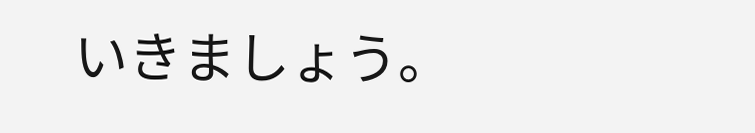いきましょう。